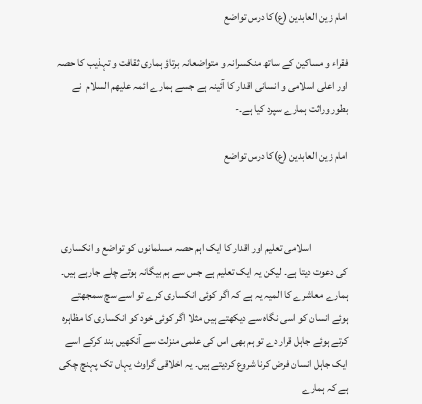امام زین العابدین (ع)کا درس تواضع

فقراء و مساکین کے ساتھ منکسرانہ و متواضعانہ برتاؤ ہماری ثقافت و تہذیب کا حصہ اور اعلی اسلامی و انسانی اقدار کا آئینہ ہے جسے ہمارے ائمہ علیھم السلام  نے بطور وراثت ہمارے سپرد کیا ہے۔-

امام زین العابدین (ع)کا درس تواضع



                 اسلامی تعلیم اور اقدار کا ایک اہم حصہ مسلمانوں کو تواضع و انکساری کی دعوت دیتا ہے۔ لیکن یہ ایک تعلیم ہے جس سے ہم بیگانہ ہوتے چلے جارہے ہیں۔ ہمارے معاشرے کا المیہ یہ ہے کہ اگر کوئی انکساری کرے تو اسے سچ سمجھتے ہوئے انسان کو اسی نگاہ سے دیکھتے ہیں مثلا اگر کوئی خود کو انکساری کا مظاہرہ کرتے ہوئے جاہل قرار دے تو ہم بھی اس کی علمی منزلت سے آنکھیں بند کرکے اسے ایک جاہل انسان فرض کرنا شروع کردیتے ہیں۔ یہ اخلاقی گراوٹ یہاں تک پہنچ چکی ہے کہ ہمارے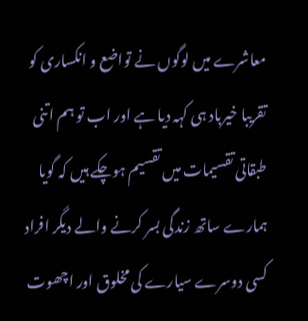معاشرے میں لوگوں نے تواضع و انکساری کو تقریبا خیرباد ہی کہہ دیا ہے اور اب تو ہم اتنی طبقاتی تقسیمات میں تقسیم ہوچکے ہیں کہ گویا ہمارے ساتھ زندگی بسر کرنے والے دیگر افراد کسی دوسرے سیارے کی مخلوق اور اچھوت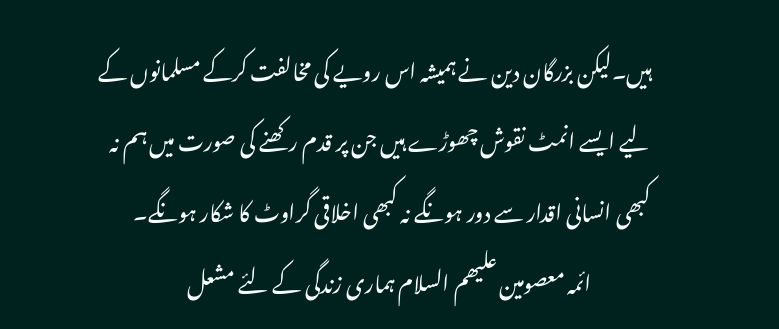ہیں۔لیکن بزرگان دین نے ہمیشہ اس رویے کی مخالفت کرکے مسلمانوں کے لیے ایسے انمٹ نقوش چھوڑے ہیں جن پر قدم رکھنے کی صورت میں ہم نہ کبھی انسانی اقدار سے دور ہونگے نہ کبھی اخلاقی گراوٹ کا شکار ہونگے۔
               ائمہ معصومین علیھم السلام ہماری زندگی کے لئے مشعل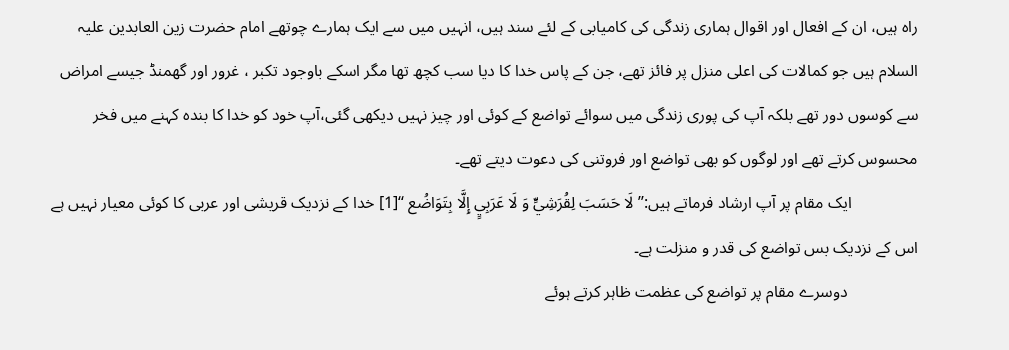راہ ہیں، ان کے افعال اور اقوال ہماری زندگی کی کامیابی کے لئے سند ہیں، انہیں میں سے ایک ہمارے چوتھے امام حضرت زین العابدین علیہ السلام ہیں جو کمالات کی اعلی منزل پر فائز تھے، جن کے پاس خدا کا دیا سب کچھ تھا مگر اسکے باوجود تکبر ، غرور اور گھمنڈ جیسے امراض سے کوسوں دور تھے بلکہ آپ کی پوری زندگی میں سوائے تواضع کے کوئی اور چیز نہیں دیکھی گئی،آپ خود کو خدا کا بندہ کہنے میں فخر محسوس کرتے تھے اور لوگوں کو بھی تواضع اور فروتنی کی دعوت دیتے تھے۔
                ایک مقام پر آپ ارشاد فرماتے ہیں:’’ لَا حَسَبَ لِقُرَشِيٍّ وَ لَا عَرَبِيٍ إِلَّا بِتَوَاضُع ‘‘[1] خدا کے نزدیک قریشی اور عربی کا کوئی معیار نہیں ہے اس کے نزدیک بس تواضع کی قدر و منزلت ہے۔
                 دوسرے مقام پر تواضع کی عظمت ظاہر کرتے ہوئے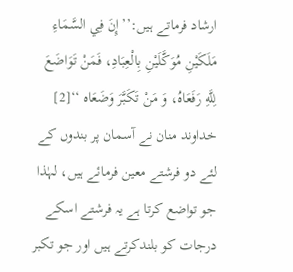ارشاد فرماتے ہیں:’’ إِنَ فِي السَّمَاءِ مَلَكَيْنِ مُوَكَّلَيْنِ بِالْعِبَادِ، فَمَنْ تَوَاضَعَ لِلَّهِ رَفَعَاهُ، وَ مَنْ تَكَبَّرَ وَضَعَاه ‘‘[2] خداوند منان نے آسمان پر بندوں کے لئے دو فرشتے معین فرمائے ہیں، لہٰذا جو تواضع کرتا ہے یہ فرشتے اسکے درجات کو بلندکرتے ہیں اور جو تکبر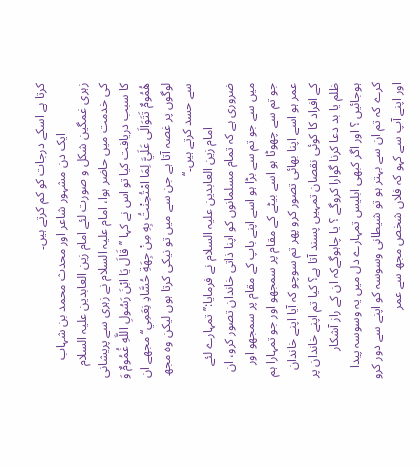کرتا ہے اسکے درجات کو کم کرتے ہیں۔
                ایک دن مشہور شاعر اور محدث محمد بن شہاب زہری غمگین شکل و صورت لئے امام زین العابدین علیہ السلام کی خدمت میں حاضر ہوا، امام علیہ السلام نے زہری سے پریشانی کا سبب دریافت کیا تو اس نے کہا ’’ قَالَ يَا ابْنَ رَسُولِ اللَّهِ غُمُومٌ وَ هُمُومٌ تَتَوَالَى عَلَيَّ لِمَا امْتُحِنْتُ بِهِ مِنْ جِهَةِ حُسَّادِ نِعَمِي‘‘مجھے ان لوگوں پر غصہ آتا ہے جن سے میں تو نیکی کرتا ہوں لیکن وہ مجھ سے حسد کرتے ہیں۔‘‘
              امام زین العابدین علیہ السلام نے فرمایا:’’ تمہارے لئے ضروری ہے کہ تمام مسلمانوں کو اپنا ذاتی خاندان تصور کرو، ان میں سے جو تم سے بڑا ہو اسے اپنے باپ کے مقام پر سمجھو اور جو تم سے چھوٹا ہو اسے بیٹے کے مقام پر سمجھو اور جو تمہارا ہم عمر ہو اسے اپنا بھائی تصور کرو پھر تم سوچو کہ آیا اپنے خاندان کے افراد کا کوئی نقصان تمہیں پسند آتا ہے؟ کیا تم اپنے خاندان پر ظلم یا بد دعا کرنا گوارا کروگے ؟ یا چاہوگےکہ ان کے راز آشکار ہوجائیں ؟ اور اگر کبھی ابلیس تمہارے دل میں یہ وسوسہ پیدا کرے کہ تم ان سے بہتر ہو تو شیطانی وسوسہ کو اپنے سے دور کرو اور اپنے آپ سے کہو کہ فلاں شخص مجھ سے عمر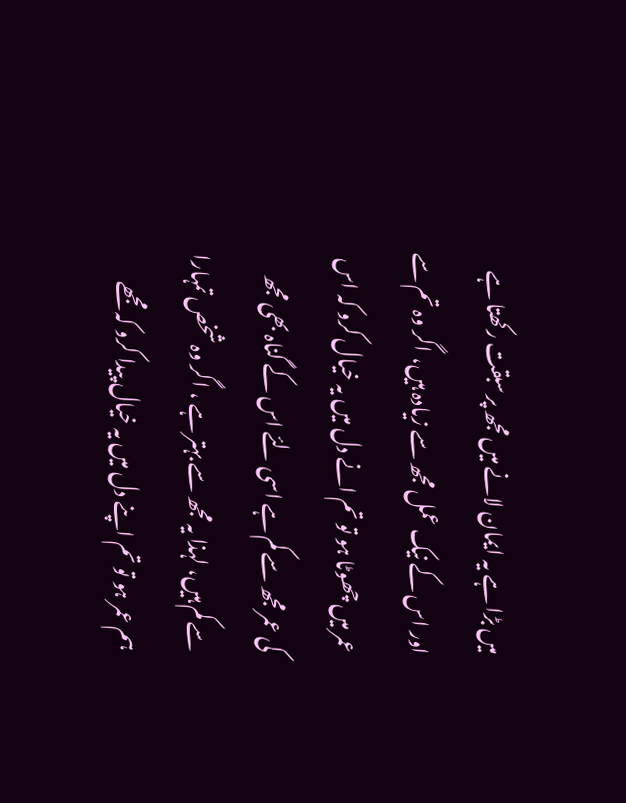میں بڑا ہے یہ ایمان لانے میں مجھ پر سبقت رکھتا ہے اور اس کے نیک عمل مجھ سے زیادہ ہیں، اگر وہ تم سے عمر میں چھوٹا ہو تو تم انے دل میں یہ خیال کرو کہ اس کی عمر مجھ سے کم ہے اسی لئے اس کے گناہ بھی مجھ سے کم ہیں، لہذا یہ مجھ سے بہتر ہے ، اگر وہ شخص تمہارا ہم عمر ہو تو تم اپنے دل میں یہ خیال پیدا کرو کہ مجھے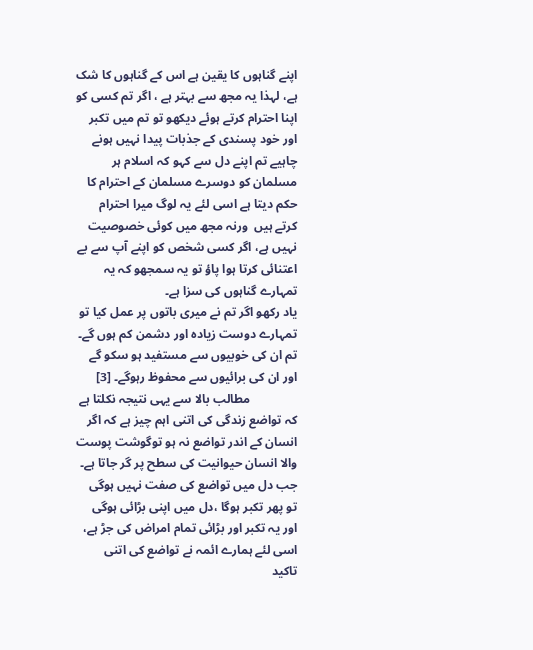اپنے گناہوں کا یقین ہے اس کے گناہوں کا شک ہے، لہذا یہ مجھ سے بہتر ہے ، اگر تم کسی کو اپنا احترام کرتے ہوئے دیکھو تو تم میں تکبر اور خود پسندی کے جذبات پیدا نہیں ہونے چاہیے تم اپنے دل سے کہو کہ اسلام ہر مسلمان کو دوسرے مسلمان کے احترام کا حکم دیتا ہے اسی لئے یہ لوگ میرا احترام کرتے ہیں  ورنہ مجھ میں کوئی خصوصیت نہیں ہے، اگر کسی شخص کو اپنے آپ سے بے اعتنائی کرتا ہوا پاؤ تو یہ سمجھو کہ یہ تمہارے گناہوں کی سزا ہے۔
یاد رکھو اگر تم نے میری باتوں پر عمل کیا تو تمہارے دوست زیادہ اور دشمن کم ہوں گے۔ تم ان کی خوبیوں سے مستفید ہو سکو گے اور ان کی برائیوں سے محفوظ رہوگے۔ [3]
               مطالب بالا سے یہی نتیجہ نکلتا ہے کہ تواضع زندگی کی اتنی اہم چیز ہے کہ اگر انسان کے اندر تواضع نہ ہو توگوشت پوست والا انسان حیوانیت کی سطح پر گر جاتا ہے۔ جب دل میں تواضع کی صفت نہیں ہوگی تو پھر تکبر ہوگا ،دل میں اپنی بڑائی ہوگی اور یہ تکبر اور بڑائی تمام امراض کی جڑ ہے، اسی لئے ہمارے ائمہ نے تواضع کی اتنی تاکید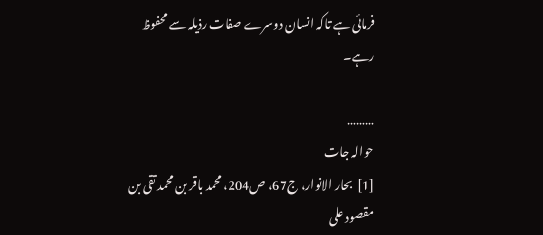فرمائی ہے تاکہ انسان دوسرے صفات رذیلہ سے محفوظ رہے۔

………
حوالہ جات
[1]  بحار الانوار، ج67، ص204، محمد باقر بن محمد تقى بن مقصود على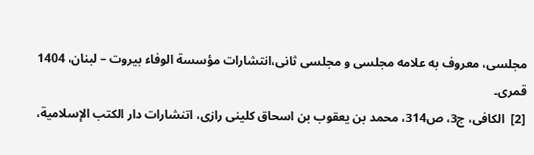مجلسى، معروف به علامه مجلسى و مجلسى ثانى،انتشارات مؤسسة الوفاء بيروت – لبنان، 1404 قمرى۔
[2]  الکافی، ج3، ص314، محمد بن يعقوب بن اسحاق كلينى رازى، اتنشارات دار الكتب الإسلامية،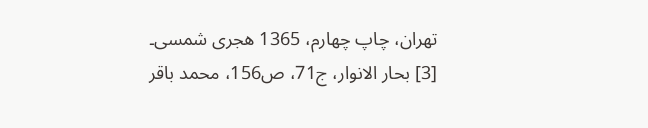تهران، چاپ چهارم، 1365 هجرى شمسى۔
[3] بحار الانوار، ج71، ص156، محمد باقر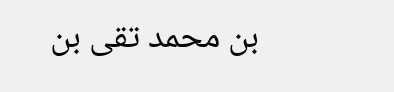بن محمد تقى بن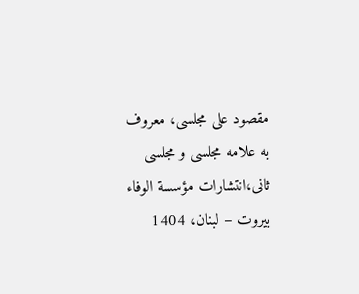مقصود على مجلسى، معروف به علامه مجلسى و مجلسى ثانى،انتشارات مؤسسة الوفاء بيروت – لبنان، 1404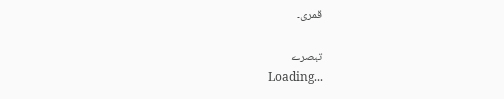قمرى۔

تبصرے
Loading...